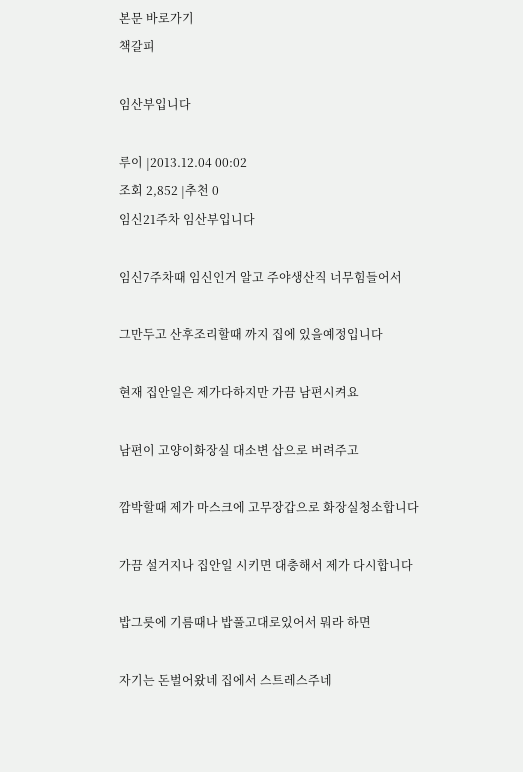본문 바로가기
책갈피

임산부입니다

루이 |2013.12.04 00:02
조회 2,852 |추천 0
임신21주차 임산부입니다

임신7주차때 임신인거 알고 주야생산직 너무힘들어서

그만두고 산후조리할때 까지 집에 있을예정입니다

현재 집안일은 제가다하지만 가끔 남편시켜요

남편이 고양이화장실 대소변 삽으로 버려주고

깜박할때 제가 마스크에 고무장갑으로 화장실청소합니다

가끔 설거지나 집안일 시키면 대충해서 제가 다시합니다

밥그릇에 기름때나 밥풀고대로있어서 뭐라 하면

자기는 돈벌어왔네 집에서 스트레스주네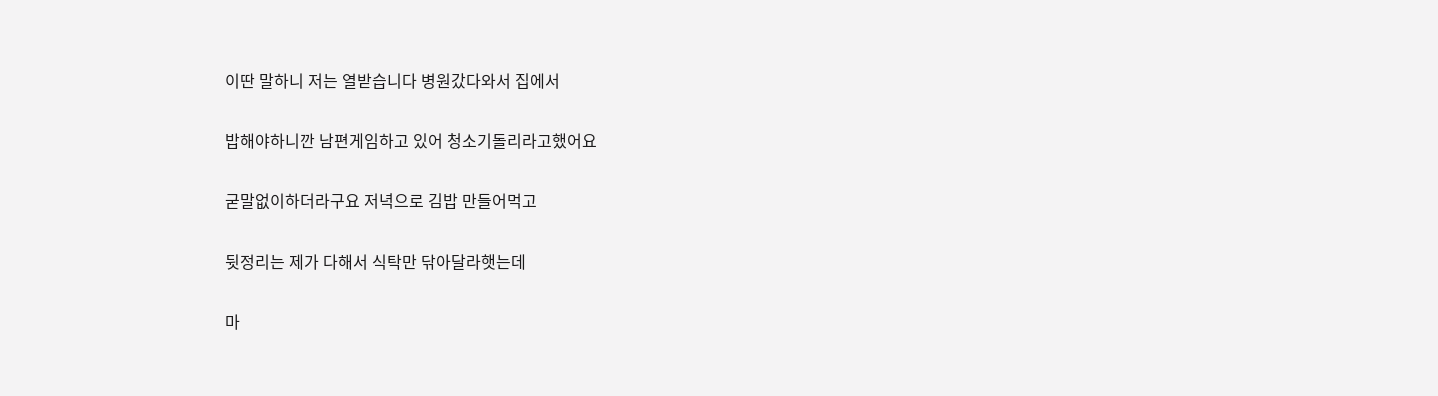이딴 말하니 저는 열받습니다 병원갔다와서 집에서

밥해야하니깐 남편게임하고 있어 청소기돌리라고했어요

굳말없이하더라구요 저녁으로 김밥 만들어먹고

뒷정리는 제가 다해서 식탁만 닦아달라햇는데

마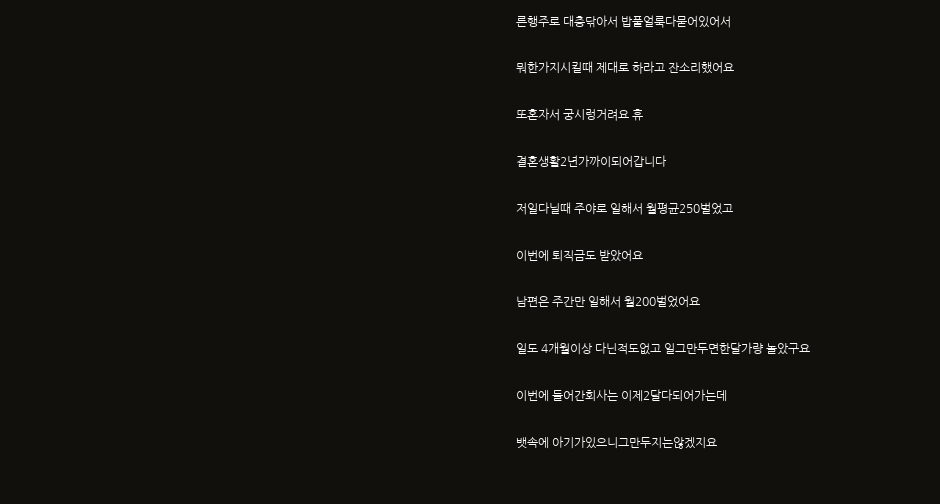른행주로 대충닦아서 밥풀얼룩다묻어있어서

뭐한가지시킬때 제대로 하라고 잔소리했어요

또혼자서 궁시렁거려요 휴

결혼생활2년가까이되어갑니다

저일다닐때 주야로 일해서 월평균250벌었고

이번에 퇴직금도 받았어요

남편은 주간만 일해서 월200벌었어요

일도 4개월이상 다닌적도없고 일그만두면한달가량 놀았구요

이번에 들어간회사는 이제2달다되어가는데

뱃속에 아기가있으니그만두지는않겠지요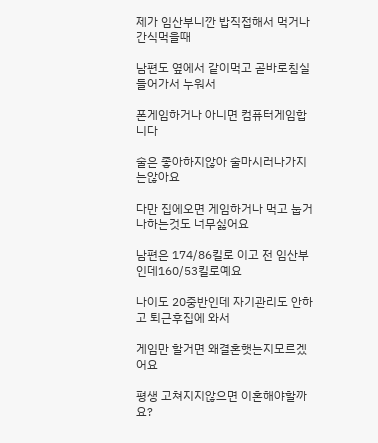제가 임산부니깐 밥직접해서 먹거나 간식먹을때

남편도 옆에서 같이먹고 곧바로침실들어가서 누워서

폰게임하거나 아니면 컴퓨터게임합니다

술은 좋아하지않아 술마시러나가지는않아요

다만 집에오면 게임하거나 먹고 눕거나하는것도 너무싫어요

남편은 174/86킬로 이고 전 임산부인데160/53킬로예요

나이도 20중반인데 자기관리도 안하고 퇴근후집에 와서

게임만 할거면 왜결혼햇는지모르겠어요

평생 고쳐지지않으면 이혼해야할까요?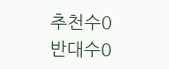추천수0
반대수0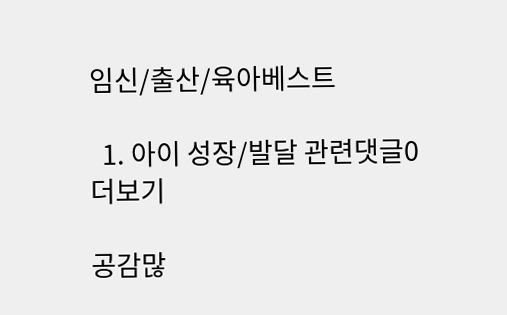임신/출산/육아베스트

  1. 아이 성장/발달 관련댓글0
더보기

공감많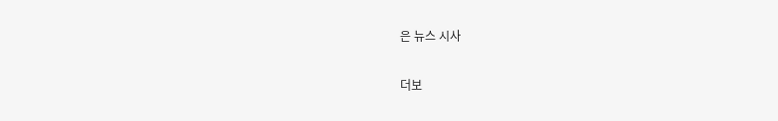은 뉴스 시사

더보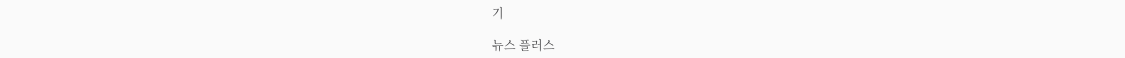기

뉴스 플러스